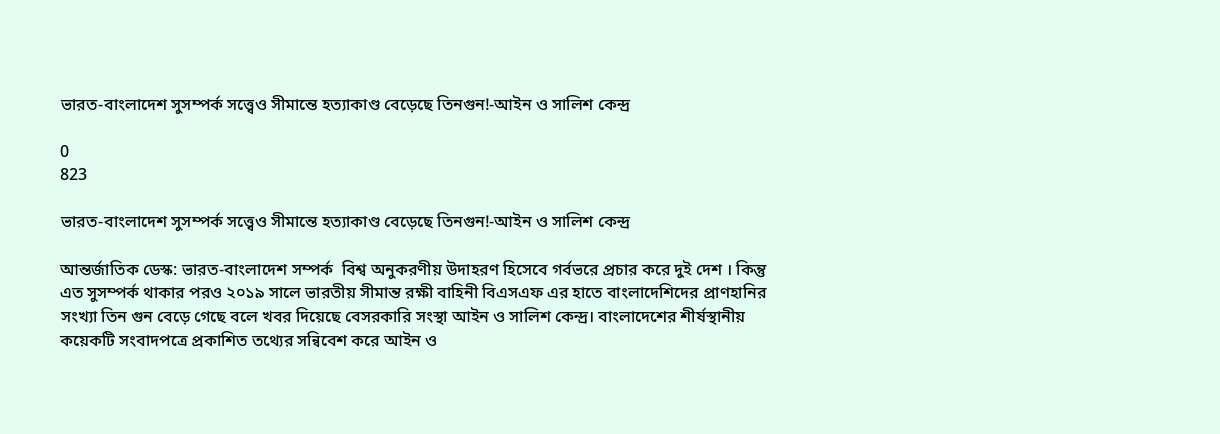ভারত-বাংলাদেশ সুসম্পর্ক সত্ত্বেও সীমান্তে হত্যাকাণ্ড বেড়েছে তিনগুন!-আইন ও সালিশ কেন্দ্র

0
823

ভারত-বাংলাদেশ সুসম্পর্ক সত্ত্বেও সীমান্তে হত্যাকাণ্ড বেড়েছে তিনগুন!-আইন ও সালিশ কেন্দ্র

আন্তর্জাতিক ডেস্ক: ভারত-বাংলাদেশ সম্পর্ক  বিশ্ব অনুকরণীয় উদাহরণ হিসেবে গর্বভরে প্রচার করে দুই দেশ । কিন্তু এত সুসম্পর্ক থাকার পরও ২০১৯ সালে ভারতীয় সীমান্ত রক্ষী বাহিনী বিএসএফ এর হাতে বাংলাদেশিদের প্রাণহানির সংখ্যা তিন গুন বেড়ে গেছে বলে খবর দিয়েছে বেসরকারি সংস্থা আইন ও সালিশ কেন্দ্র। বাংলাদেশের শীর্ষস্থানীয় কয়েকটি সংবাদপত্রে প্রকাশিত তথ্যের সন্বিবেশ করে আইন ও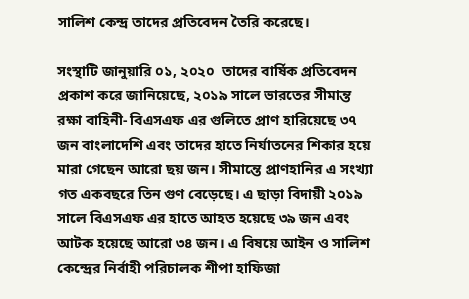সালিশ কেন্দ্র তাদের প্রতিবেদন তৈরি করেছে।

সংস্থাটি জানুয়ারি ০১, ২০২০  তাদের বার্ষিক প্রতিবেদন প্রকাশ করে জানিয়েছে, ২০১৯ সালে ভারতের সীমান্ত রক্ষা বাহিনী- বিএসএফ এর গুলিতে প্রাণ হারিয়েছে ৩৭ জন বাংলাদেশি এবং তাদের হাতে নির্যাতনের শিকার হয়ে মারা গেছেন আরো ছয় জন। সীমান্তে প্রাণহানির এ সংখ্যা গত একবছরে তিন গুণ বেড়েছে। এ ছাড়া বিদায়ী ২০১৯  সালে বিএসএফ এর হাতে আহত হয়েছে ৩৯ জন এবং আটক হয়েছে আরো ৩৪ জন। এ বিষয়ে আইন ও সালিশ কেন্দ্রের নির্বাহী পরিচালক শীপা হাফিজা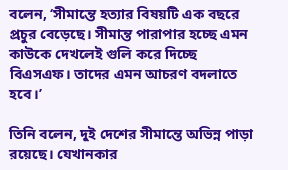বলেন, ‘সীমান্তে হত্যার বিষয়টি এক বছরে প্রচুর বেড়েছে। সীমান্ত পারাপার হচ্ছে এমন কাউকে দেখলেই গুলি করে দিচ্ছে বিএসএফ। তাদের এমন আচরণ বদলাতে হবে।’

তিনি বলেন, দুই দেশের সীমান্তে অভিন্ন পাড়া রয়েছে। যেখানকার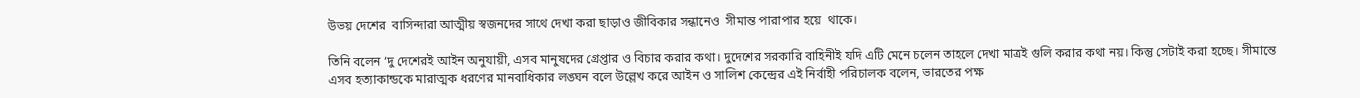উভয় দেশের  বাসিন্দারা আত্মীয় স্বজনদের সাথে দেখা করা ছাড়াও জীবিকার সন্ধানেও  সীমান্ত পারাপার হয়ে  থাকে।

তিনি বলেন ‘দু দেশেরই আইন অনুযায়ী, এসব মানুষদের গ্রেপ্তার ও বিচার করার কথা। দুদেশের সরকারি বাহিনীই যদি এটি মেনে চলেন তাহলে দেখা মাত্রই গুলি করার কথা নয়। কিন্তু সেটাই করা হচ্ছে। সীমান্তে এসব হত্যাকান্ডকে মারাত্মক ধরণের মানবাধিকার লঙ্ঘন বলে উল্লেখ করে আইন ও সালিশ কেন্দ্রের এই নির্বাহী পরিচালক বলেন, ভারতের পক্ষ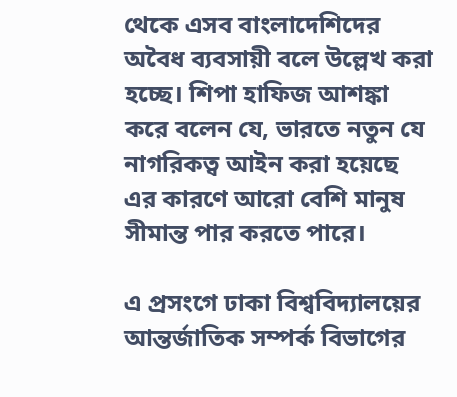থেকে এসব বাংলাদেশিদের অবৈধ ব্যবসায়ী বলে উল্লেখ করা হচ্ছে। শিপা হাফিজ আশঙ্কা করে বলেন যে, ভারতে নতুন যে নাগরিকত্ব আইন করা হয়েছে এর কারণে আরো বেশি মানুষ সীমান্ত পার করতে পারে।

এ প্রসংগে ঢাকা বিশ্ববিদ্যালয়ের আন্তর্জাতিক সম্পর্ক বিভাগের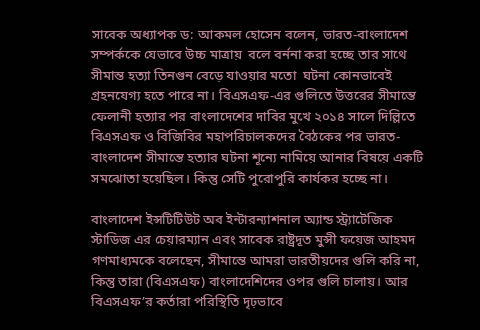সাবেক অধ্যাপক ড: আকমল হোসেন বলেন, ভারত-বাংলাদেশ সম্পর্ককে যেভাবে উচ্চ মাত্রায়  বলে বর্ননা করা হচ্ছে তার সাথে সীমান্ত হত্যা তিনগুন বেড়ে যাওয়ার মতো  ঘটনা কোনভাবেই গ্রহনযেগ্য হতে পারে না। বিএসএফ-এর গুলিতে উত্তরের সীমান্তে ফেলানী হত্যার পর বাংলাদেশের দাবির মুখে ২০১৪ সালে দিল্লিতে বিএসএফ ও বিজিবির মহাপরিচালকদের বৈঠকের পর ভারত-বাংলাদেশ সীমান্তে হত্যার ঘটনা শূন্যে নামিয়ে আনার বিষয়ে একটি সমঝোতা হয়েছিল। কিন্তু সেটি পুরোপুরি কার্যকর হচ্ছে না।

বাংলাদেশ ইন্সটিটিউট অব ইন্টারন্যাশনাল অ্যান্ড স্ট্র্যাটেজিক স্টাডিজ এর চেয়ারম্যান এবং সাবেক রাষ্ট্রদূত মুন্সী ফয়েজ আহমদ গণমাধ্যমকে বলেছেন, সীমান্তে আমরা ভারতীয়দের গুলি করি না, কিন্তু তারা (বিএসএফ) বাংলাদেশিদের ওপর গুলি চালায়। আর বিএসএফ’র কর্তারা পরিস্থিতি দৃঢ়ভাবে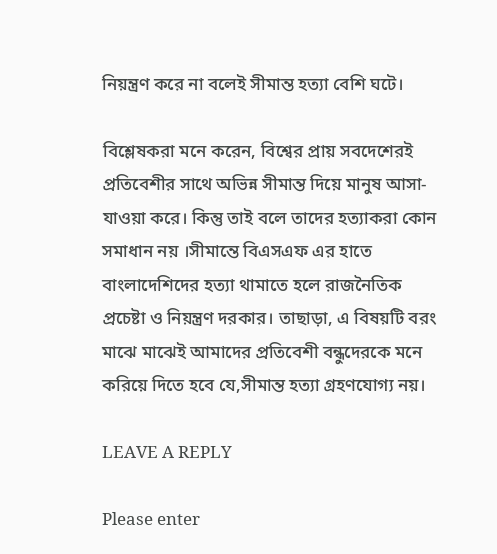নিয়ন্ত্রণ করে না বলেই সীমান্ত হত্যা বেশি ঘটে।

বিশ্লেষকরা মনে করেন, বিশ্বের প্রায় সবদেশেরই প্রতিবেশীর সাথে অভিন্ন সীমান্ত দিয়ে মানুষ আসা-যাওয়া করে। কিন্তু তাই বলে তাদের হত্যাকরা কোন সমাধান নয় ।সীমান্তে বিএসএফ এর হাতে বাংলাদেশিদের হত্যা থামাতে হলে রাজনৈতিক প্রচেষ্টা ও নিয়ন্ত্রণ দরকার। তাছাড়া, এ বিষয়টি বরং মাঝে মাঝেই আমাদের প্রতিবেশী বন্ধুদেরকে মনে করিয়ে দিতে হবে যে,সীমান্ত হত্যা গ্রহণযোগ্য নয়।

LEAVE A REPLY

Please enter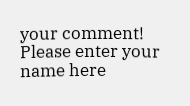your comment!
Please enter your name here